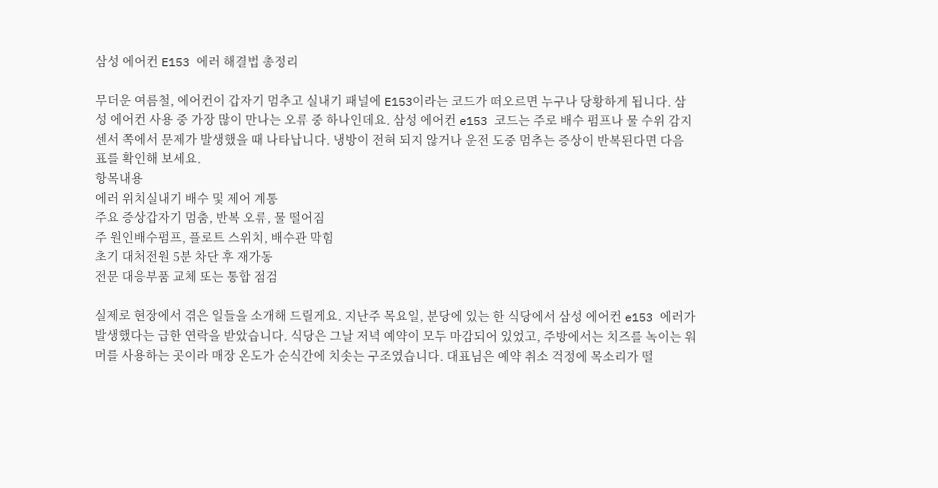삼성 에어컨 E153 에러 해결법 총정리

무더운 여름철, 에어컨이 갑자기 멈추고 실내기 패널에 E153이라는 코드가 떠오르면 누구나 당황하게 됩니다. 삼성 에어컨 사용 중 가장 많이 만나는 오류 중 하나인데요. 삼성 에어컨 e153 코드는 주로 배수 펌프나 물 수위 감지 센서 쪽에서 문제가 발생했을 때 나타납니다. 냉방이 전혀 되지 않거나 운전 도중 멈추는 증상이 반복된다면 다음 표를 확인해 보세요.
항목내용
에러 위치실내기 배수 및 제어 계통
주요 증상갑자기 멈춤, 반복 오류, 물 떨어짐
주 원인배수펌프, 플로트 스위치, 배수관 막힘
초기 대처전원 5분 차단 후 재가동
전문 대응부품 교체 또는 통합 점검

실제로 현장에서 겪은 일들을 소개해 드릴게요. 지난주 목요일, 분당에 있는 한 식당에서 삼성 에어컨 e153 에러가 발생했다는 급한 연락을 받았습니다. 식당은 그날 저녁 예약이 모두 마감되어 있었고, 주방에서는 치즈를 녹이는 워머를 사용하는 곳이라 매장 온도가 순식간에 치솟는 구조였습니다. 대표님은 예약 취소 걱정에 목소리가 떨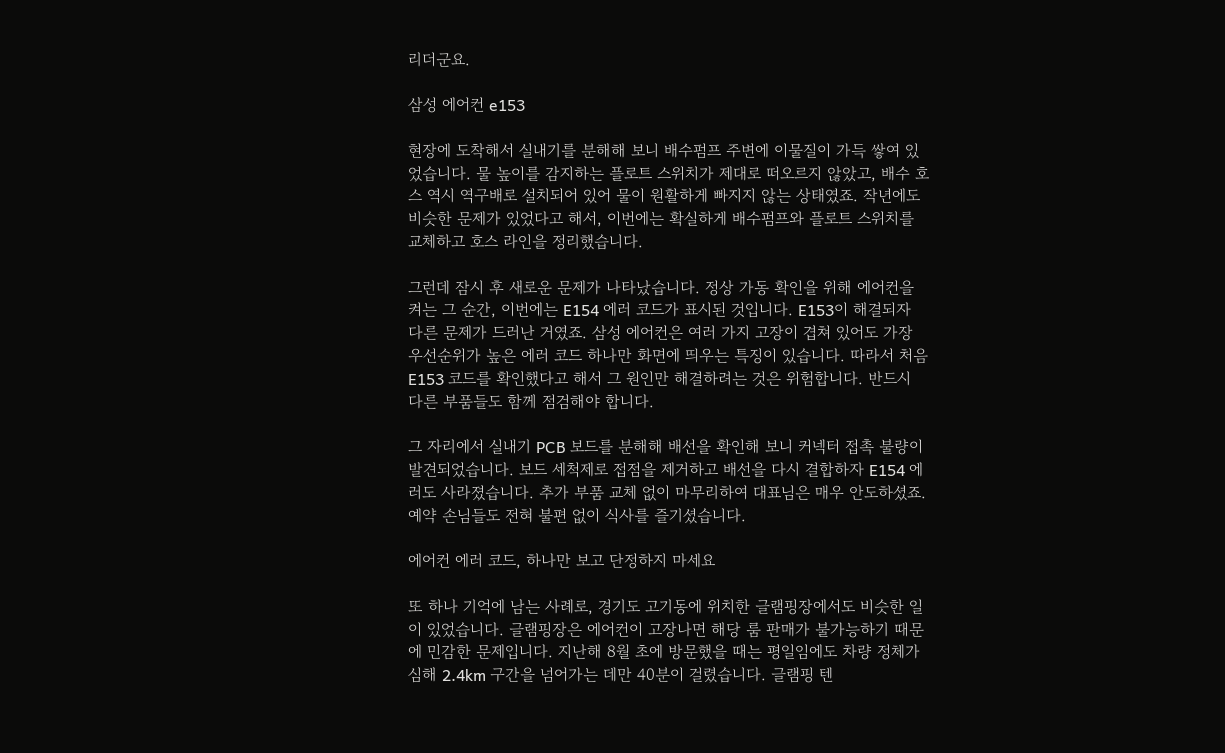리더군요.

삼성 에어컨 e153

현장에 도착해서 실내기를 분해해 보니 배수펌프 주변에 이물질이 가득 쌓여 있었습니다. 물 높이를 감지하는 플로트 스위치가 제대로 떠오르지 않았고, 배수 호스 역시 역구배로 설치되어 있어 물이 원활하게 빠지지 않는 상태였죠. 작년에도 비슷한 문제가 있었다고 해서, 이번에는 확실하게 배수펌프와 플로트 스위치를 교체하고 호스 라인을 정리했습니다.

그런데 잠시 후 새로운 문제가 나타났습니다. 정상 가동 확인을 위해 에어컨을 켜는 그 순간, 이번에는 E154 에러 코드가 표시된 것입니다. E153이 해결되자 다른 문제가 드러난 거였죠. 삼성 에어컨은 여러 가지 고장이 겹쳐 있어도 가장 우선순위가 높은 에러 코드 하나만 화면에 띄우는 특징이 있습니다. 따라서 처음 E153 코드를 확인했다고 해서 그 원인만 해결하려는 것은 위험합니다. 반드시 다른 부품들도 함께 점검해야 합니다.

그 자리에서 실내기 PCB 보드를 분해해 배선을 확인해 보니 커넥터 접촉 불량이 발견되었습니다. 보드 세척제로 접점을 제거하고 배선을 다시 결합하자 E154 에러도 사라졌습니다. 추가 부품 교체 없이 마무리하여 대표님은 매우 안도하셨죠. 예약 손님들도 전혀 불편 없이 식사를 즐기셨습니다.

에어컨 에러 코드, 하나만 보고 단정하지 마세요

또 하나 기억에 남는 사례로, 경기도 고기동에 위치한 글램핑장에서도 비슷한 일이 있었습니다. 글램핑장은 에어컨이 고장나면 해당 룸 판매가 불가능하기 때문에 민감한 문제입니다. 지난해 8월 초에 방문했을 때는 평일임에도 차량 정체가 심해 2.4km 구간을 넘어가는 데만 40분이 걸렸습니다. 글램핑 텐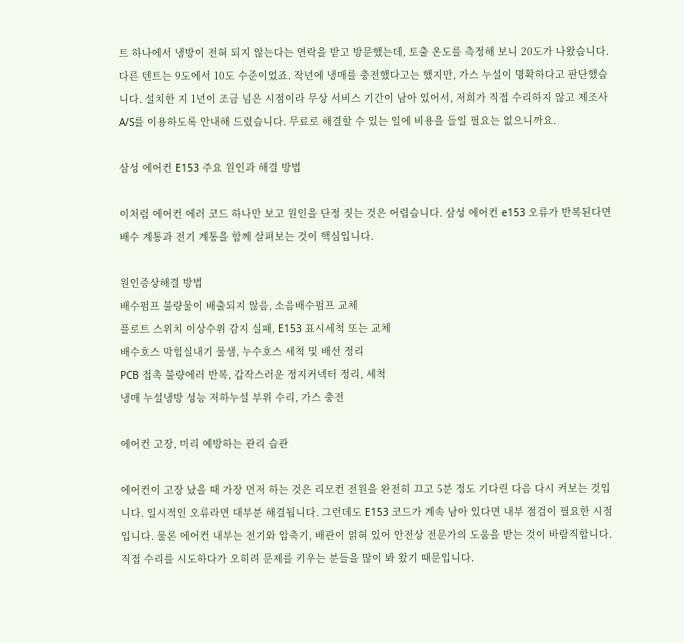트 하나에서 냉방이 전혀 되지 않는다는 연락을 받고 방문했는데, 토출 온도를 측정해 보니 20도가 나왔습니다. 다른 텐트는 9도에서 10도 수준이었죠. 작년에 냉매를 충전했다고는 했지만, 가스 누설이 명확하다고 판단했습니다. 설치한 지 1년이 조금 넘은 시점이라 무상 서비스 기간이 남아 있어서, 저희가 직접 수리하지 않고 제조사 A/S를 이용하도록 안내해 드렸습니다. 무료로 해결할 수 있는 일에 비용을 들일 필요는 없으니까요.

삼성 에어컨 E153 주요 원인과 해결 방법

이처럼 에어컨 에러 코드 하나만 보고 원인을 단정 짓는 것은 어렵습니다. 삼성 에어컨 e153 오류가 반복된다면 배수 계통과 전기 계통을 함께 살펴보는 것이 핵심입니다.

원인증상해결 방법
배수펌프 불량물이 배출되지 않음, 소음배수펌프 교체
플로트 스위치 이상수위 감지 실패, E153 표시세척 또는 교체
배수호스 막힘실내기 물샘, 누수호스 세척 및 배선 정리
PCB 접촉 불량에러 반복, 갑작스러운 정지커넥터 정리, 세척
냉매 누설냉방 성능 저하누설 부위 수리, 가스 충전

에어컨 고장, 미리 예방하는 관리 습관

에어컨이 고장 났을 때 가장 먼저 하는 것은 리모컨 전원을 완전히 끄고 5분 정도 기다린 다음 다시 켜보는 것입니다. 일시적인 오류라면 대부분 해결됩니다. 그런데도 E153 코드가 계속 남아 있다면 내부 점검이 필요한 시점입니다. 물론 에어컨 내부는 전기와 압축기, 배관이 얽혀 있어 안전상 전문가의 도움을 받는 것이 바람직합니다. 직접 수리를 시도하다가 오히려 문제를 키우는 분들을 많이 봐 왔기 때문입니다.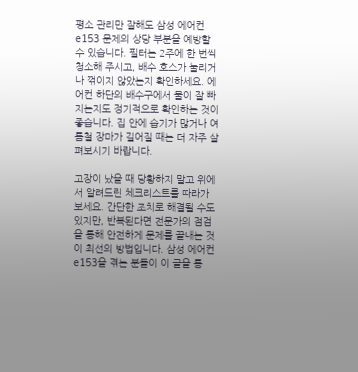평소 관리만 잘해도 삼성 에어컨 e153 문제의 상당 부분을 예방할 수 있습니다. 필터는 2주에 한 번씩 청소해 주시고, 배수 호스가 눌리거나 꺾이지 않았는지 확인하세요. 에어컨 하단의 배수구에서 물이 잘 빠지는지도 정기적으로 확인하는 것이 좋습니다. 집 안에 습기가 많거나 여름철 장마가 길어질 때는 더 자주 살펴보시기 바랍니다.

고장이 났을 때 당황하지 말고 위에서 알려드린 체크리스트를 따라가 보세요. 간단한 조치로 해결될 수도 있지만, 반복된다면 전문가의 점검을 통해 안전하게 문제를 끝내는 것이 최선의 방법입니다. 삼성 에어컨 e153을 겪는 분들이 이 글을 통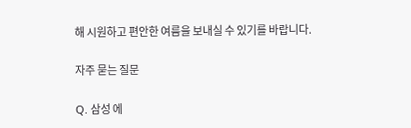해 시원하고 편안한 여름을 보내실 수 있기를 바랍니다.

자주 묻는 질문

Q. 삼성 에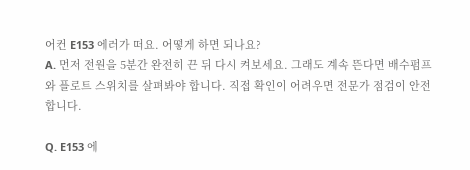어컨 E153 에러가 떠요. 어떻게 하면 되나요?
A. 먼저 전원을 5분간 완전히 끈 뒤 다시 켜보세요. 그래도 계속 뜬다면 배수펌프와 플로트 스위치를 살펴봐야 합니다. 직접 확인이 어려우면 전문가 점검이 안전합니다.

Q. E153 에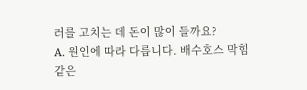러를 고치는 데 돈이 많이 들까요?
A. 원인에 따라 다릅니다. 배수호스 막힘 같은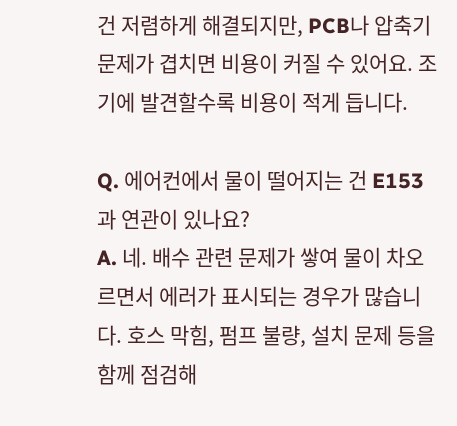건 저렴하게 해결되지만, PCB나 압축기 문제가 겹치면 비용이 커질 수 있어요. 조기에 발견할수록 비용이 적게 듭니다.

Q. 에어컨에서 물이 떨어지는 건 E153과 연관이 있나요?
A. 네. 배수 관련 문제가 쌓여 물이 차오르면서 에러가 표시되는 경우가 많습니다. 호스 막힘, 펌프 불량, 설치 문제 등을 함께 점검해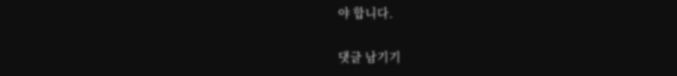야 합니다.

댓글 남기기